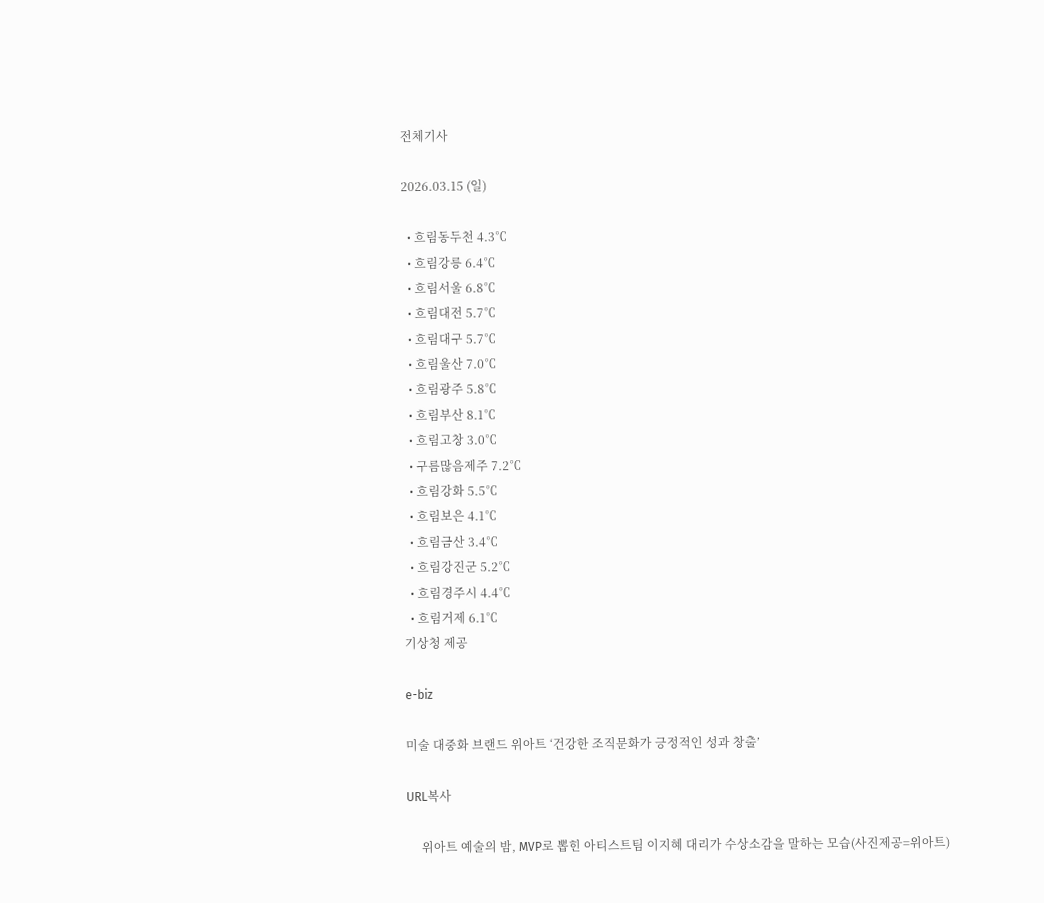전체기사

2026.03.15 (일)

  • 흐림동두천 4.3℃
  • 흐림강릉 6.4℃
  • 흐림서울 6.8℃
  • 흐림대전 5.7℃
  • 흐림대구 5.7℃
  • 흐림울산 7.0℃
  • 흐림광주 5.8℃
  • 흐림부산 8.1℃
  • 흐림고창 3.0℃
  • 구름많음제주 7.2℃
  • 흐림강화 5.5℃
  • 흐림보은 4.1℃
  • 흐림금산 3.4℃
  • 흐림강진군 5.2℃
  • 흐림경주시 4.4℃
  • 흐림거제 6.1℃
기상청 제공

e-biz

미술 대중화 브랜드 위아트 ‘건강한 조직문화가 긍정적인 성과 창출’

URL복사

     위아트 예술의 밤, MVP로 뽑힌 아티스트팀 이지혜 대리가 수상소감을 말하는 모습(사진제공=위아트)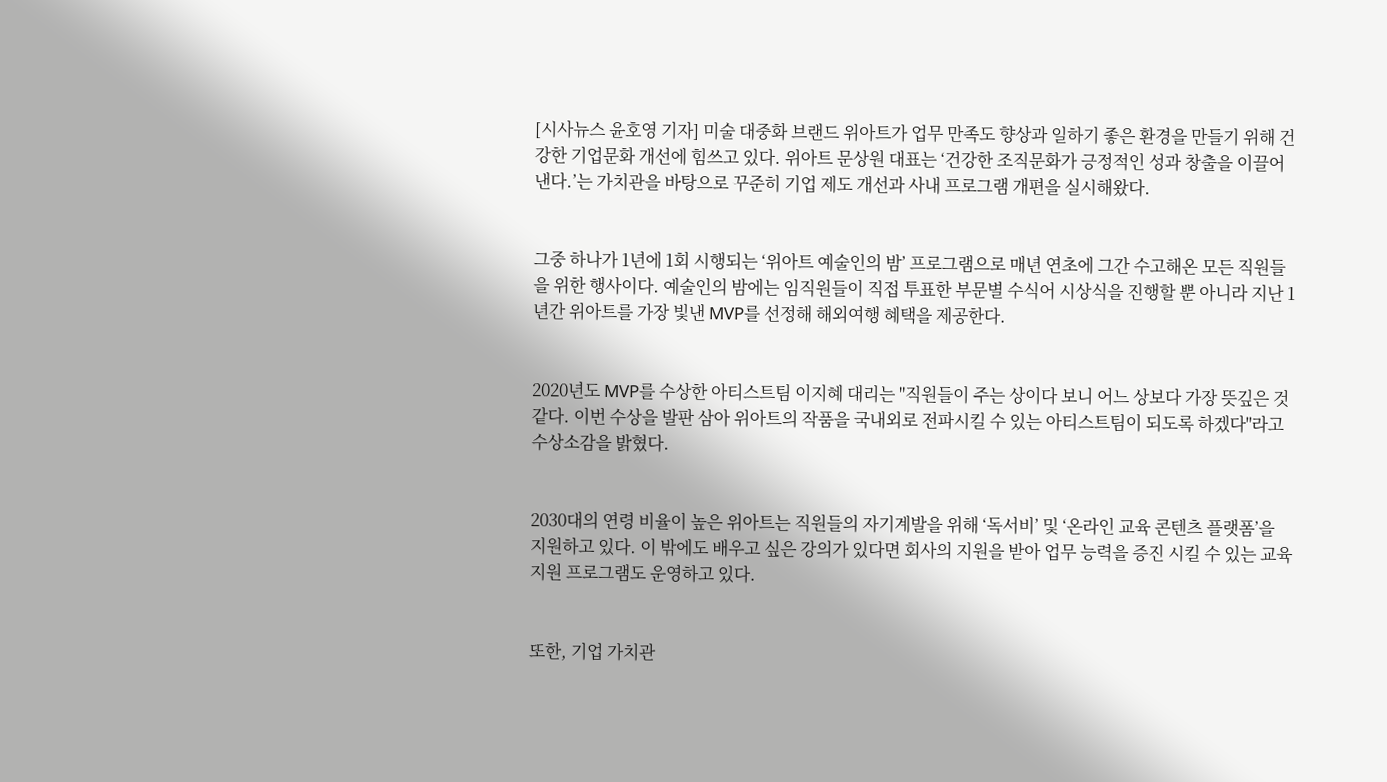[시사뉴스 윤호영 기자] 미술 대중화 브랜드 위아트가 업무 만족도 향상과 일하기 좋은 환경을 만들기 위해 건강한 기업문화 개선에 힘쓰고 있다. 위아트 문상원 대표는 ‘건강한 조직문화가 긍정적인 성과 창출을 이끌어낸다.’는 가치관을 바탕으로 꾸준히 기업 제도 개선과 사내 프로그램 개편을 실시해왔다.


그중 하나가 1년에 1회 시행되는 ‘위아트 예술인의 밤’ 프로그램으로 매년 연초에 그간 수고해온 모든 직원들을 위한 행사이다. 예술인의 밤에는 임직원들이 직접 투표한 부문별 수식어 시상식을 진행할 뿐 아니라 지난 1년간 위아트를 가장 빛낸 MVP를 선정해 해외여행 혜택을 제공한다.


2020년도 MVP를 수상한 아티스트팀 이지혜 대리는 "직원들이 주는 상이다 보니 어느 상보다 가장 뜻깊은 것 같다. 이번 수상을 발판 삼아 위아트의 작품을 국내외로 전파시킬 수 있는 아티스트팀이 되도록 하겠다"라고 수상소감을 밝혔다.


2030대의 연령 비율이 높은 위아트는 직원들의 자기계발을 위해 ‘독서비’ 및 ‘온라인 교육 콘텐츠 플랫폼’을 지원하고 있다. 이 밖에도 배우고 싶은 강의가 있다면 회사의 지원을 받아 업무 능력을 증진 시킬 수 있는 교육지원 프로그램도 운영하고 있다.


또한, 기업 가치관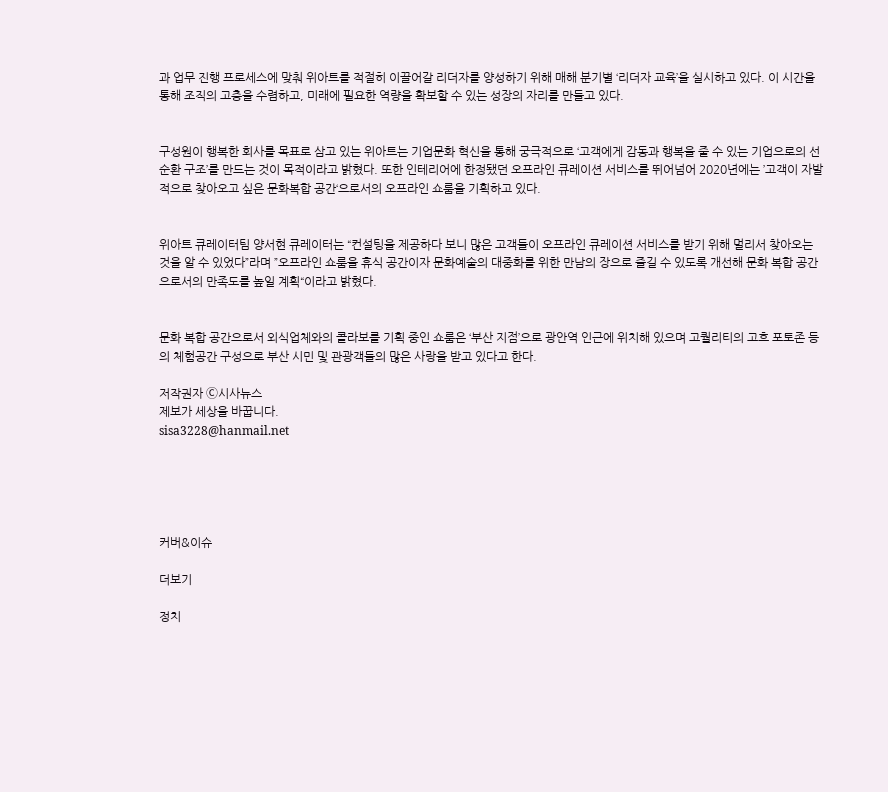과 업무 진행 프로세스에 맞춰 위아트를 적절히 이끌어갈 리더자를 양성하기 위해 매해 분기별 ‘리더자 교육’을 실시하고 있다. 이 시간을 통해 조직의 고충을 수렴하고, 미래에 필요한 역량을 확보할 수 있는 성장의 자리를 만들고 있다.


구성원이 행복한 회사를 목표로 삼고 있는 위아트는 기업문화 혁신을 통해 궁극적으로 ‘고객에게 감동과 행복을 줄 수 있는 기업으로의 선순환 구조’를 만드는 것이 목적이라고 밝혔다. 또한 인테리어에 한정됐던 오프라인 큐레이션 서비스를 뛰어넘어 2020년에는 ’고객이 자발적으로 찾아오고 싶은 문화복합 공간‘으로서의 오프라인 쇼룸을 기획하고 있다.


위아트 큐레이터팀 양서현 큐레이터는 “컨설팅을 제공하다 보니 많은 고객들이 오프라인 큐레이션 서비스를 받기 위해 멀리서 찾아오는 것을 알 수 있었다”라며 ”오프라인 쇼룸을 휴식 공간이자 문화예술의 대중화를 위한 만남의 장으로 즐길 수 있도록 개선해 문화 복합 공간으로서의 만족도를 높일 계획“이라고 밝혔다.


문화 복합 공간으로서 외식업체와의 콜라보를 기획 중인 쇼룸은 ‘부산 지점’으로 광안역 인근에 위치해 있으며 고퀄리티의 고흐 포토존 등의 체험공간 구성으로 부산 시민 및 관광객들의 많은 사랑을 받고 있다고 한다.

저작권자 Ⓒ시사뉴스
제보가 세상을 바꿉니다.
sisa3228@hanmail.net





커버&이슈

더보기

정치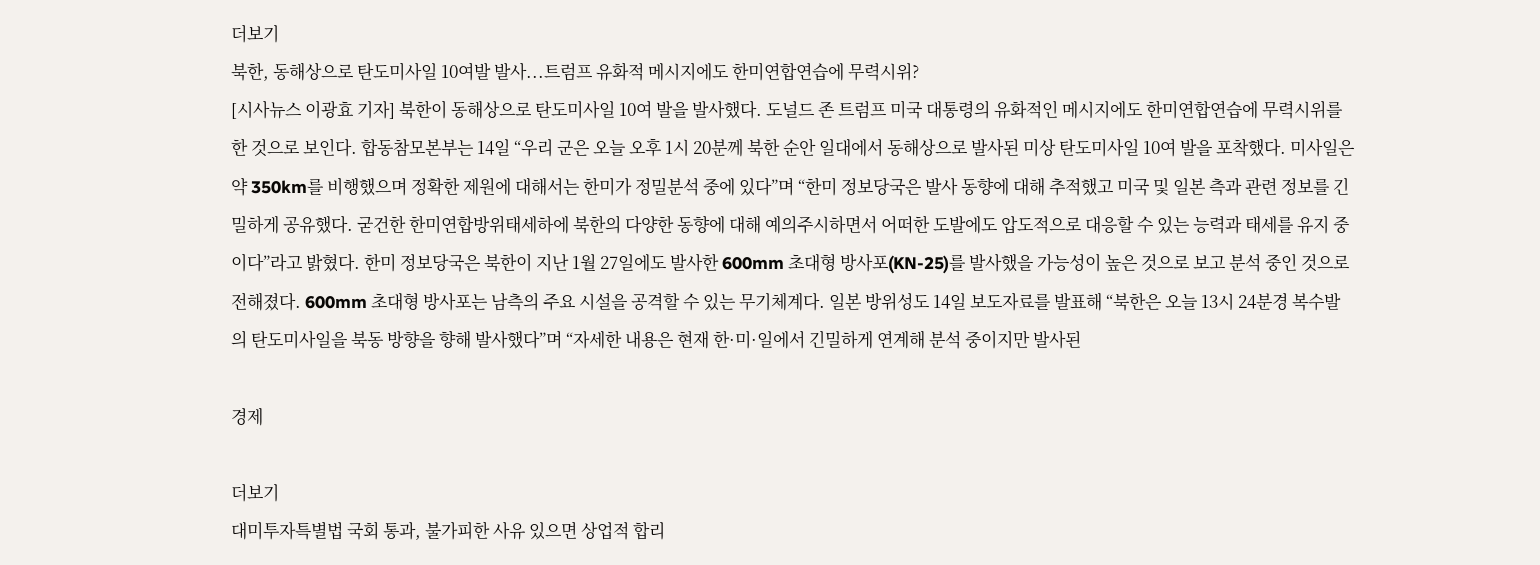더보기
북한, 동해상으로 탄도미사일 10여발 발사...트럼프 유화적 메시지에도 한미연합연습에 무력시위?
[시사뉴스 이광효 기자] 북한이 동해상으로 탄도미사일 10여 발을 발사했다. 도널드 존 트럼프 미국 대통령의 유화적인 메시지에도 한미연합연습에 무력시위를 한 것으로 보인다. 합동참모본부는 14일 “우리 군은 오늘 오후 1시 20분께 북한 순안 일대에서 동해상으로 발사된 미상 탄도미사일 10여 발을 포착했다. 미사일은 약 350km를 비행했으며 정확한 제원에 대해서는 한미가 정밀분석 중에 있다”며 “한미 정보당국은 발사 동향에 대해 추적했고 미국 및 일본 측과 관련 정보를 긴밀하게 공유했다. 굳건한 한미연합방위태세하에 북한의 다양한 동향에 대해 예의주시하면서 어떠한 도발에도 압도적으로 대응할 수 있는 능력과 태세를 유지 중이다”라고 밝혔다. 한미 정보당국은 북한이 지난 1월 27일에도 발사한 600mm 초대형 방사포(KN-25)를 발사했을 가능성이 높은 것으로 보고 분석 중인 것으로 전해졌다. 600mm 초대형 방사포는 남측의 주요 시설을 공격할 수 있는 무기체계다. 일본 방위성도 14일 보도자료를 발표해 “북한은 오늘 13시 24분경 복수발의 탄도미사일을 북동 방향을 향해 발사했다”며 “자세한 내용은 현재 한·미·일에서 긴밀하게 연계해 분석 중이지만 발사된

경제

더보기
대미투자특별법 국회 통과, 불가피한 사유 있으면 상업적 합리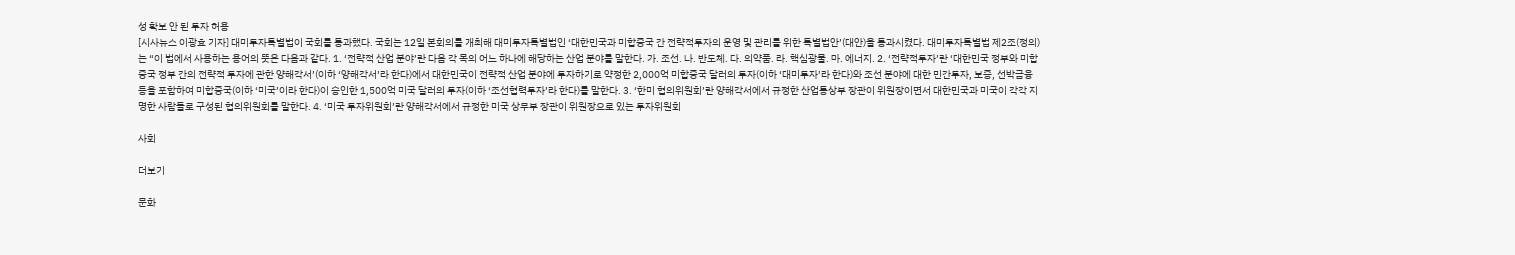성 확보 안 된 투자 허용
[시사뉴스 이광효 기자] 대미투자특별법이 국회를 통과했다. 국회는 12일 본회의를 개최해 대미투자특별법인 ‘대한민국과 미합중국 간 전략적투자의 운영 및 관리를 위한 특별법안’(대안)을 통과시켰다. 대미투자특별법 제2조(정의)는 “이 법에서 사용하는 용어의 뜻은 다음과 같다. 1. ‘전략적 산업 분야’란 다음 각 목의 어느 하나에 해당하는 산업 분야를 말한다. 가. 조선. 나. 반도체. 다. 의약품. 라. 핵심광물. 마. 에너지. 2. ‘전략적투자’란 ‘대한민국 정부와 미합중국 정부 간의 전략적 투자에 관한 양해각서’(이하 ‘양해각서’라 한다)에서 대한민국이 전략적 산업 분야에 투자하기로 약정한 2,000억 미합중국 달러의 투자(이하 ‘대미투자’라 한다)와 조선 분야에 대한 민간투자, 보증, 선박금융 등을 포함하여 미합중국(이하 ‘미국’이라 한다)이 승인한 1,500억 미국 달러의 투자(이하 ‘조선협력투자’라 한다)를 말한다. 3. ‘한미 협의위원회’란 양해각서에서 규정한 산업통상부 장관이 위원장이면서 대한민국과 미국이 각각 지명한 사람들로 구성된 협의위원회를 말한다. 4. ‘미국 투자위원회’란 양해각서에서 규정한 미국 상무부 장관이 위원장으로 있는 투자위원회

사회

더보기

문화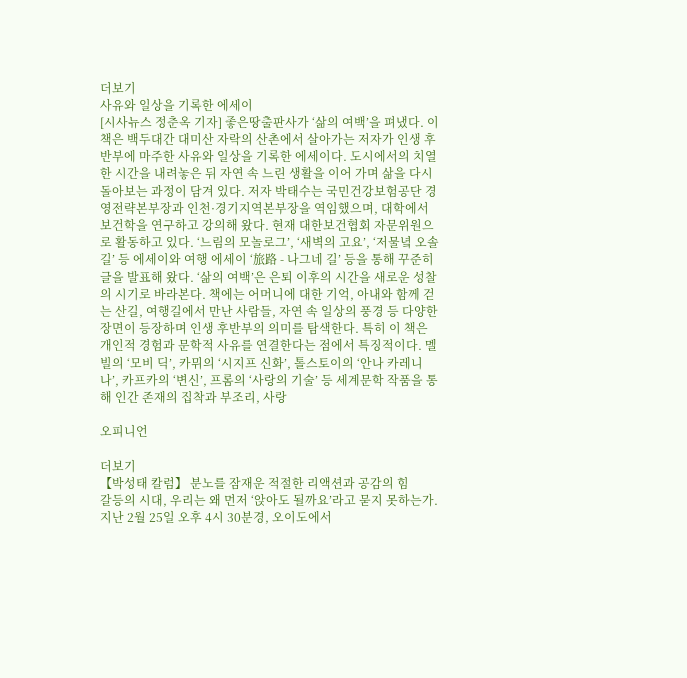더보기
사유와 일상을 기록한 에세이
[시사뉴스 정춘옥 기자] 좋은땅출판사가 ‘삶의 여백’을 펴냈다. 이 책은 백두대간 대미산 자락의 산촌에서 살아가는 저자가 인생 후반부에 마주한 사유와 일상을 기록한 에세이다. 도시에서의 치열한 시간을 내려놓은 뒤 자연 속 느린 생활을 이어 가며 삶을 다시 돌아보는 과정이 담겨 있다. 저자 박태수는 국민건강보험공단 경영전략본부장과 인천·경기지역본부장을 역임했으며, 대학에서 보건학을 연구하고 강의해 왔다. 현재 대한보건협회 자문위원으로 활동하고 있다. ‘느림의 모놀로그’, ‘새벽의 고요’, ‘저물녘 오솔길’ 등 에세이와 여행 에세이 ‘旅路 - 나그네 길’ 등을 통해 꾸준히 글을 발표해 왔다. ‘삶의 여백’은 은퇴 이후의 시간을 새로운 성찰의 시기로 바라본다. 책에는 어머니에 대한 기억, 아내와 함께 걷는 산길, 여행길에서 만난 사람들, 자연 속 일상의 풍경 등 다양한 장면이 등장하며 인생 후반부의 의미를 탐색한다. 특히 이 책은 개인적 경험과 문학적 사유를 연결한다는 점에서 특징적이다. 멜빌의 ‘모비 딕’, 카뮈의 ‘시지프 신화’, 톨스토이의 ‘안나 카레니나’, 카프카의 ‘변신’, 프롬의 ‘사랑의 기술’ 등 세계문학 작품을 통해 인간 존재의 집착과 부조리, 사랑

오피니언

더보기
【박성태 칼럼】 분노를 잠재운 적절한 리액션과 공감의 힘
갈등의 시대, 우리는 왜 먼저 ‘앉아도 될까요’라고 묻지 못하는가. 지난 2월 25일 오후 4시 30분경, 오이도에서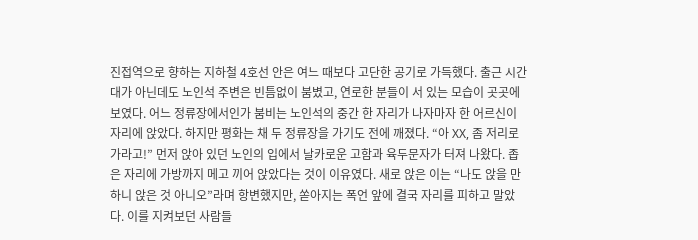진접역으로 향하는 지하철 4호선 안은 여느 때보다 고단한 공기로 가득했다. 출근 시간대가 아닌데도 노인석 주변은 빈틈없이 붐볐고, 연로한 분들이 서 있는 모습이 곳곳에 보였다. 어느 정류장에서인가 붐비는 노인석의 중간 한 자리가 나자마자 한 어르신이 자리에 앉았다. 하지만 평화는 채 두 정류장을 가기도 전에 깨졌다. “아 XX, 좀 저리로 가라고!” 먼저 앉아 있던 노인의 입에서 날카로운 고함과 육두문자가 터져 나왔다. 좁은 자리에 가방까지 메고 끼어 앉았다는 것이 이유였다. 새로 앉은 이는 “나도 앉을 만하니 앉은 것 아니오”라며 항변했지만, 쏟아지는 폭언 앞에 결국 자리를 피하고 말았다. 이를 지켜보던 사람들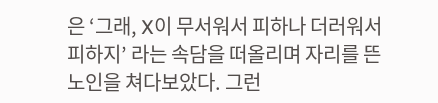은 ‘그래, X이 무서워서 피하나 더러워서 피하지’ 라는 속담을 떠올리며 자리를 뜬 노인을 쳐다보았다. 그런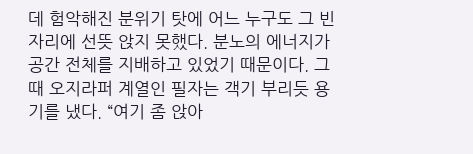데 험악해진 분위기 탓에 어느 누구도 그 빈자리에 선뜻 앉지 못했다. 분노의 에너지가 공간 전체를 지배하고 있었기 때문이다. 그때 오지라퍼 계열인 필자는 객기 부리듯 용기를 냈다. “여기 좀 앉아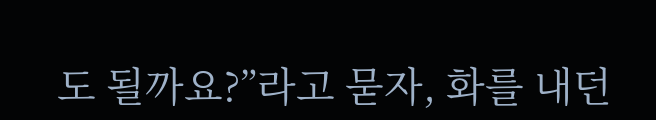도 될까요?”라고 묻자, 화를 내던